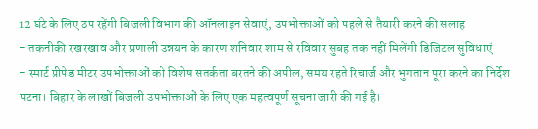12 घंटे के लिए ठप रहेंगी बिजली विभाग की ऑनलाइन सेवाएं, उपभोक्ताओं को पहले से तैयारी करने की सलाह
- तकनीकी रखरखाव और प्रणाली उन्नयन के कारण शनिवार शाम से रविवार सुबह तक नहीं मिलेंगी डिजिटल सुविधाएं
- स्मार्ट प्रीपेड मीटर उपभोक्ताओं को विशेष सतर्कता बरतने की अपील, समय रहते रिचार्ज और भुगतान पूरा करने का निर्देश
पटना। बिहार के लाखों बिजली उपभोक्ताओं के लिए एक महत्वपूर्ण सूचना जारी की गई है।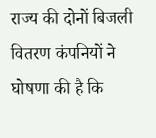राज्य की दोनों बिजली वितरण कंपनियों ने घोषणा की है कि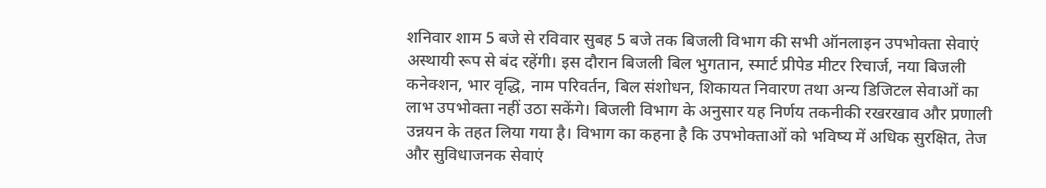शनिवार शाम 5 बजे से रविवार सुबह 5 बजे तक बिजली विभाग की सभी ऑनलाइन उपभोक्ता सेवाएं अस्थायी रूप से बंद रहेंगी। इस दौरान बिजली बिल भुगतान, स्मार्ट प्रीपेड मीटर रिचार्ज, नया बिजली कनेक्शन, भार वृद्धि, नाम परिवर्तन, बिल संशोधन, शिकायत निवारण तथा अन्य डिजिटल सेवाओं का लाभ उपभोक्ता नहीं उठा सकेंगे। बिजली विभाग के अनुसार यह निर्णय तकनीकी रखरखाव और प्रणाली उन्नयन के तहत लिया गया है। विभाग का कहना है कि उपभोक्ताओं को भविष्य में अधिक सुरक्षित, तेज और सुविधाजनक सेवाएं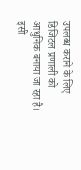उपलब्ध कराने के लिए डिजिटल प्रणाली को आधुनिक बनाया जा रहा है। इसी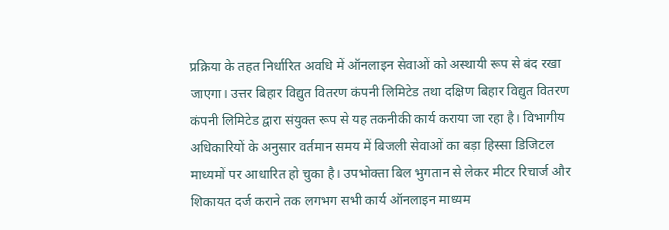प्रक्रिया के तहत निर्धारित अवधि में ऑनलाइन सेवाओं को अस्थायी रूप से बंद रखा जाएगा। उत्तर बिहार विद्युत वितरण कंपनी लिमिटेड तथा दक्षिण बिहार विद्युत वितरण कंपनी लिमिटेड द्वारा संयुक्त रूप से यह तकनीकी कार्य कराया जा रहा है। विभागीय अधिकारियों के अनुसार वर्तमान समय में बिजली सेवाओं का बड़ा हिस्सा डिजिटल माध्यमों पर आधारित हो चुका है। उपभोक्ता बिल भुगतान से लेकर मीटर रिचार्ज और शिकायत दर्ज कराने तक लगभग सभी कार्य ऑनलाइन माध्यम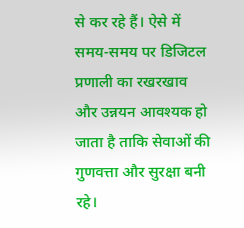से कर रहे हैं। ऐसे में समय-समय पर डिजिटल प्रणाली का रखरखाव और उन्नयन आवश्यक हो जाता है ताकि सेवाओं की गुणवत्ता और सुरक्षा बनी रहे।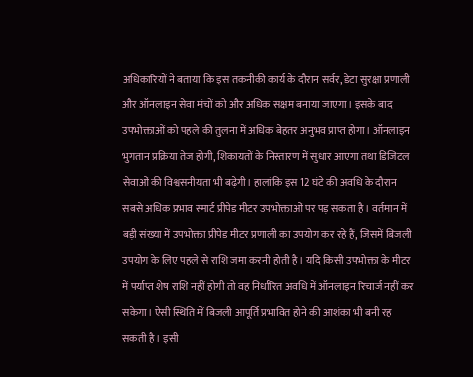अधिकारियों ने बताया कि इस तकनीकी कार्य के दौरान सर्वर, डेटा सुरक्षा प्रणाली और ऑनलाइन सेवा मंचों को और अधिक सक्षम बनाया जाएगा। इसके बाद उपभोक्ताओं को पहले की तुलना में अधिक बेहतर अनुभव प्राप्त होगा। ऑनलाइन भुगतान प्रक्रिया तेज होगी, शिकायतों के निस्तारण में सुधार आएगा तथा डिजिटल सेवाओं की विश्वसनीयता भी बढ़ेगी। हालांकि इस 12 घंटे की अवधि के दौरान सबसे अधिक प्रभाव स्मार्ट प्रीपेड मीटर उपभोक्ताओं पर पड़ सकता है। वर्तमान में बड़ी संख्या में उपभोक्ता प्रीपेड मीटर प्रणाली का उपयोग कर रहे हैं, जिसमें बिजली उपयोग के लिए पहले से राशि जमा करनी होती है। यदि किसी उपभोक्ता के मीटर में पर्याप्त शेष राशि नहीं होगी तो वह निर्धारित अवधि में ऑनलाइन रिचार्ज नहीं कर सकेगा। ऐसी स्थिति में बिजली आपूर्ति प्रभावित होने की आशंका भी बनी रह सकती है। इसी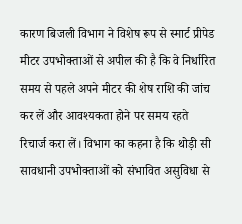कारण बिजली विभाग ने विशेष रूप से स्मार्ट प्रीपेड मीटर उपभोक्ताओं से अपील की है कि वे निर्धारित समय से पहले अपने मीटर की शेष राशि की जांच कर लें और आवश्यकता होने पर समय रहते रिचार्ज करा लें। विभाग का कहना है कि थोड़ी सी सावधानी उपभोक्ताओं को संभावित असुविधा से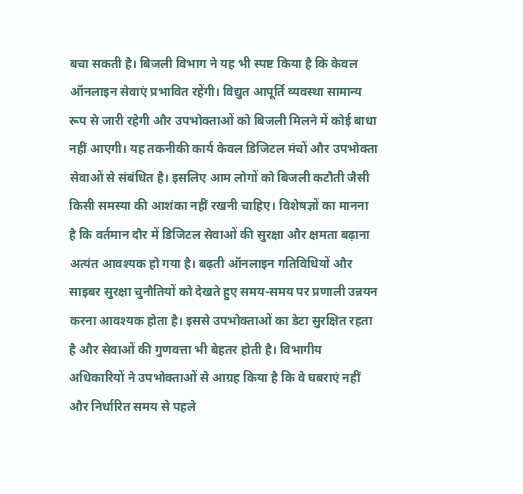बचा सकती है। बिजली विभाग ने यह भी स्पष्ट किया है कि केवल ऑनलाइन सेवाएं प्रभावित रहेंगी। विद्युत आपूर्ति व्यवस्था सामान्य रूप से जारी रहेगी और उपभोक्ताओं को बिजली मिलने में कोई बाधा नहीं आएगी। यह तकनीकी कार्य केवल डिजिटल मंचों और उपभोक्ता सेवाओं से संबंधित है। इसलिए आम लोगों को बिजली कटौती जैसी किसी समस्या की आशंका नहीं रखनी चाहिए। विशेषज्ञों का मानना है कि वर्तमान दौर में डिजिटल सेवाओं की सुरक्षा और क्षमता बढ़ाना अत्यंत आवश्यक हो गया है। बढ़ती ऑनलाइन गतिविधियों और साइबर सुरक्षा चुनौतियों को देखते हुए समय-समय पर प्रणाली उन्नयन करना आवश्यक होता है। इससे उपभोक्ताओं का डेटा सुरक्षित रहता है और सेवाओं की गुणवत्ता भी बेहतर होती है। विभागीय अधिकारियों ने उपभोक्ताओं से आग्रह किया है कि वे घबराएं नहीं और निर्धारित समय से पहले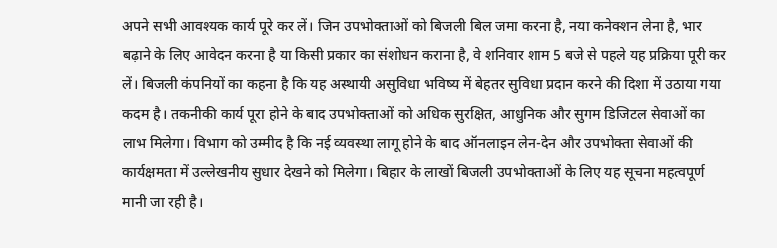अपने सभी आवश्यक कार्य पूरे कर लें। जिन उपभोक्ताओं को बिजली बिल जमा करना है, नया कनेक्शन लेना है, भार बढ़ाने के लिए आवेदन करना है या किसी प्रकार का संशोधन कराना है, वे शनिवार शाम 5 बजे से पहले यह प्रक्रिया पूरी कर लें। बिजली कंपनियों का कहना है कि यह अस्थायी असुविधा भविष्य में बेहतर सुविधा प्रदान करने की दिशा में उठाया गया कदम है। तकनीकी कार्य पूरा होने के बाद उपभोक्ताओं को अधिक सुरक्षित, आधुनिक और सुगम डिजिटल सेवाओं का लाभ मिलेगा। विभाग को उम्मीद है कि नई व्यवस्था लागू होने के बाद ऑनलाइन लेन-देन और उपभोक्ता सेवाओं की कार्यक्षमता में उल्लेखनीय सुधार देखने को मिलेगा। बिहार के लाखों बिजली उपभोक्ताओं के लिए यह सूचना महत्वपूर्ण मानी जा रही है।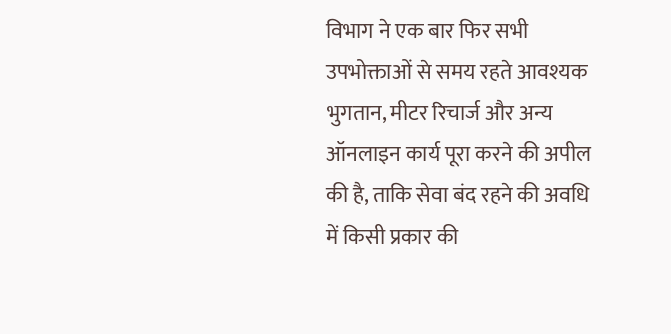विभाग ने एक बार फिर सभी उपभोक्ताओं से समय रहते आवश्यक भुगतान, मीटर रिचार्ज और अन्य ऑनलाइन कार्य पूरा करने की अपील की है, ताकि सेवा बंद रहने की अवधि में किसी प्रकार की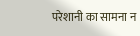परेशानी का सामना न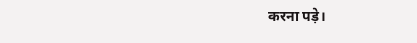करना पड़े।